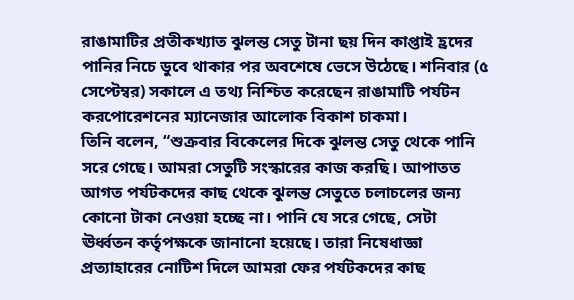রাঙামাটির প্রতীকখ্যাত ঝুলন্ত সেতু টানা ছয় দিন কাপ্তাই হ্রদের পানির নিচে ডুবে থাকার পর অবশেষে ভেসে উঠেছে। শনিবার (৫ সেপ্টেম্বর) সকালে এ তথ্য নিশ্চিত করেছেন রাঙামাটি পর্যটন করপোরেশনের ম্যানেজার আলোক বিকাশ চাকমা।
তিনি বলেন, “শুক্রবার বিকেলের দিকে ঝুলন্ত সেতু থেকে পানি সরে গেছে। আমরা সেতুটি সংস্কারের কাজ করছি। আপাতত আগত পর্যটকদের কাছ থেকে ঝুলন্ত সেতুতে চলাচলের জন্য কোনো টাকা নেওয়া হচ্ছে না। পানি যে সরে গেছে, সেটা ঊর্ধ্বতন কর্তৃপক্ষকে জানানো হয়েছে। তারা নিষেধাজ্ঞা প্রত্যাহারের নোটিশ দিলে আমরা ফের পর্যটকদের কাছ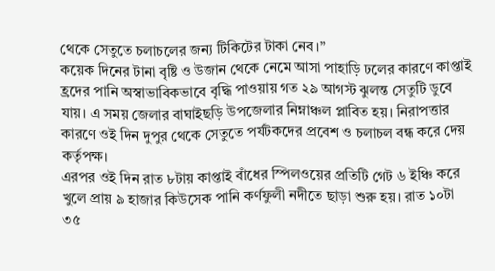থেকে সেতুতে চলাচলের জন্য টিকিটের টাকা নেব।”
কয়েক দিনের টানা বৃষ্টি ও উজান থেকে নেমে আসা পাহাড়ি ঢলের কারণে কাপ্তাই হ্রদের পানি অস্বাভাবিকভাবে বৃদ্ধি পাওয়ায় গত ২৯ আগস্ট ঝুলন্ত সেতুটি ডুবে যায়। এ সময় জেলার বাঘাইছড়ি উপজেলার নিম্নাঞ্চল প্লাবিত হয়। নিরাপত্তার কারণে ওই দিন দুপুর থেকে সেতুতে পর্যটকদের প্রবেশ ও চলাচল বন্ধ করে দেয় কর্তৃপক্ষ।
এরপর ওই দিন রাত ৮টায় কাপ্তাই বাঁধের স্পিলওয়ের প্রতিটি গেট ৬ ইঞ্চি করে খুলে প্রায় ৯ হাজার কিউসেক পানি কর্ণফুলী নদীতে ছাড়া শুরু হয়। রাত ১০টা ৩৫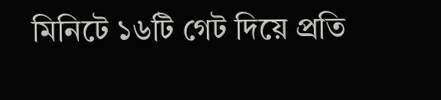মিনিটে ১৬টি গেট দিয়ে প্রতি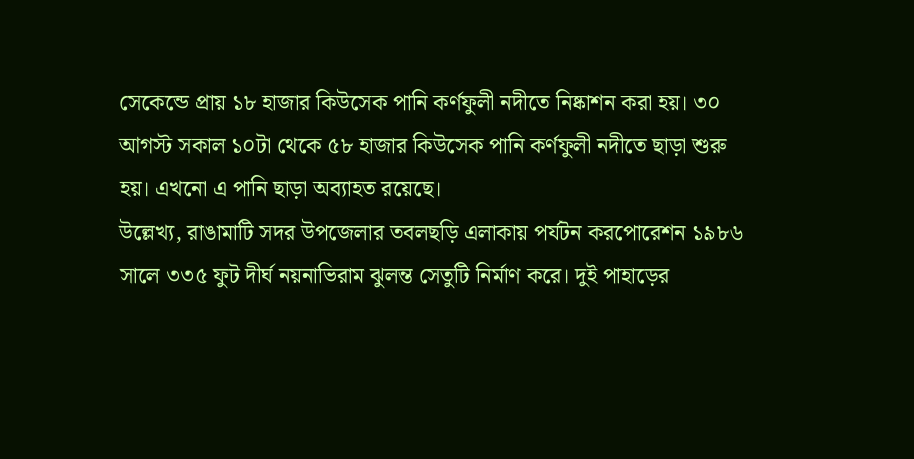সেকেন্ডে প্রায় ১৮ হাজার কিউসেক পানি কর্ণফুলী নদীতে নিষ্কাশন করা হয়। ৩০ আগস্ট সকাল ১০টা থেকে ৫৮ হাজার কিউসেক পানি কর্ণফুলী নদীতে ছাড়া শুরু হয়। এখনো এ পানি ছাড়া অব্যাহত রয়েছে।
উল্লেখ্য, রাঙামাটি সদর উপজেলার তবলছড়ি এলাকায় পর্যটন করপোরেশন ১৯৮৬ সালে ৩৩৫ ফুট দীর্ঘ নয়নাভিরাম ঝুলন্ত সেতুটি নির্মাণ করে। দুই পাহাড়ের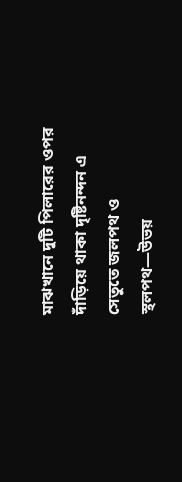মাঝখানে দুটি পিলারের ওপর দাঁড়িয়ে থাকা দৃষ্টিনন্দন এ সেতুতে জলপথ ও স্থলপথ—উভয়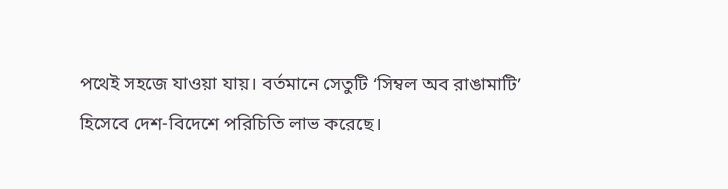পথেই সহজে যাওয়া যায়। বর্তমানে সেতুটি ‘সিম্বল অব রাঙামাটি’ হিসেবে দেশ-বিদেশে পরিচিতি লাভ করেছে।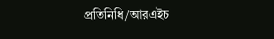প্রতিনিধি/আরএইচ